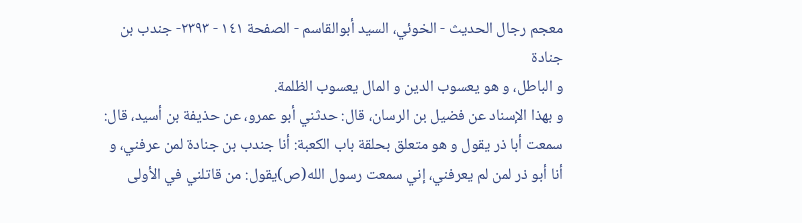معجم رجال الحديث - الخوئي، السيد أبوالقاسم - الصفحة ١٤١ - ٢٣٩٣- جندب بن جنادة
و الباطل، و هو يعسوب الدين و المال يعسوب الظلمة.
و بهذا الإسناد عن فضيل بن الرسان، قال: حدثني أبو عمرو، عن حذيفة بن أسيد، قال: سمعت أبا ذر يقول و هو متعلق بحلقة باب الكعبة: أنا جندب بن جنادة لمن عرفني، و أنا أبو ذر لمن لم يعرفني، إني سمعت رسول الله(ص)يقول: من قاتلني في الأولى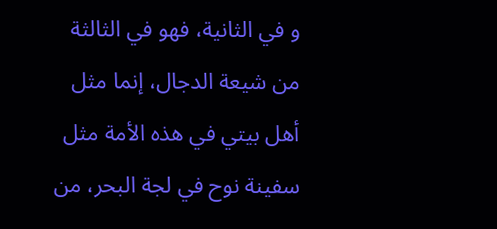و في الثانية، فهو في الثالثة من شيعة الدجال، إنما مثل أهل بيتي في هذه الأمة مثل سفينة نوح في لجة البحر، من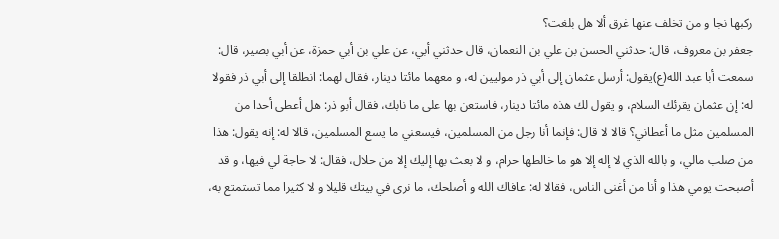ركبها نجا و من تخلف عنها غرق ألا هل بلغت؟
جعفر بن معروف، قال: حدثني الحسن بن علي بن النعمان، قال حدثني أبي، عن علي بن أبي حمزة، عن أبي بصير، قال: سمعت أبا عبد الله(ع)يقول: أرسل عثمان إلى أبي ذر موليين له، و معهما مائتا دينار، فقال لهما: انطلقا إلى أبي ذر فقولا له: إن عثمان يقرئك السلام، و يقول لك هذه مائتا دينار، فاستعن بها على ما نابك، فقال أبو ذر: هل أعطى أحدا من المسلمين مثل ما أعطاني؟ قالا لا قال: فإنما أنا رجل من المسلمين، فيسعني ما يسع المسلمين، قالا له: إنه يقول: هذا من صلب مالي، و بالله الذي لا إله إلا هو ما خالطها حرام، و لا بعث بها إليك إلا من حلال، فقال: لا حاجة لي فيها، و قد أصبحت يومي هذا و أنا من أغنى الناس، فقالا له: عافاك الله و أصلحك، ما نرى في بيتك قليلا و لا كثيرا مما تستمتع به،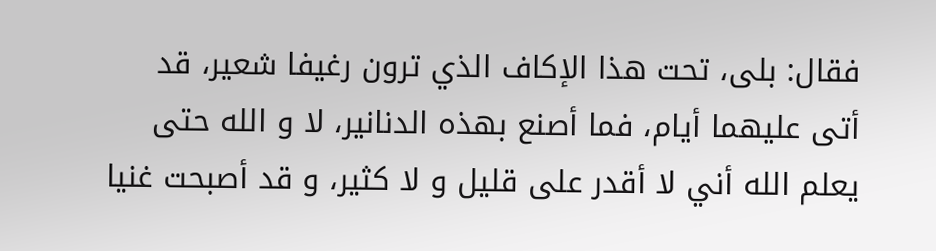فقال: بلى، تحت هذا الإكاف الذي ترون رغيفا شعير، قد أتى عليهما أيام، فما أصنع بهذه الدنانير، لا و الله حتى يعلم الله أني لا أقدر على قليل و لا كثير، و قد أصبحت غنيا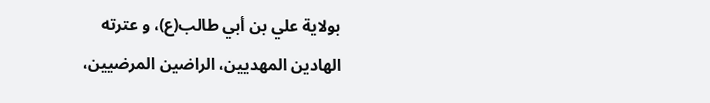بولاية علي بن أبي طالب(ع)، و عترته الهادين المهديين، الراضين المرضيين،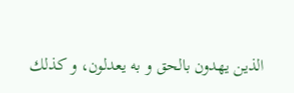الذين يهدون بالحق و به يعدلون، و كذلك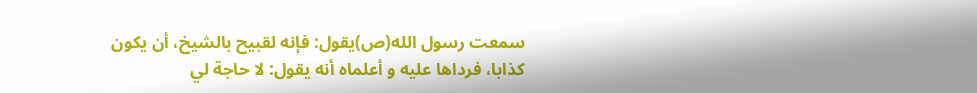سمعت رسول الله(ص)يقول: فإنه لقبيح بالشيخ، أن يكون كذابا، فرداها عليه و أعلماه أنه يقول: لا حاجة لي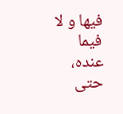فيها و لا فيما عنده، حتى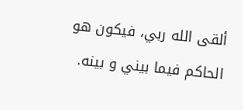ألقى الله ربي، فيكون هو الحاكم فيما بيني و بينه.